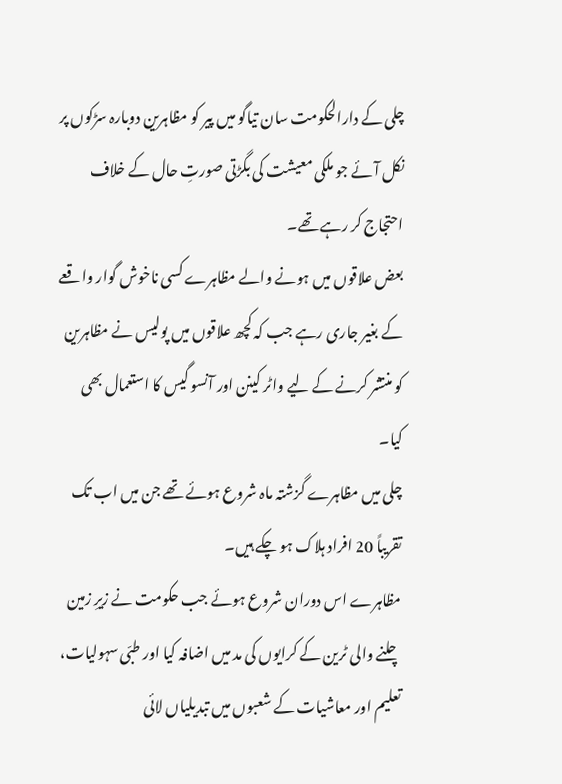چلی کے دارالحکومت سان تیاگو میں پیر کو مظاہرین دوبارہ سڑکوں پر نکل آئے جو ملکی معیشت کی بگڑتی صورتِ حال کے خلاف احتجاج کر رہے تھے۔
بعض علاقوں میں ہونے والے مظاہرے کسی ناخوش گوار واقعے کے بغیر جاری رہے جب کہ کچھ علاقوں میں پولیس نے مظاہرین کو منتشر کرنے کے لیے واٹر کینن اور آنسو گیس کا استعمال بھی کیا۔
چلی میں مظاہرے گزشتہ ماہ شروع ہوئے تھے جن میں اب تک تقریباً 20 افراد ہلاک ہو چکے ہیں۔
مظاہرے اس دوران شروع ہوئے جب حکومت نے زیرِ زمین چلنے والی ٹرین کے کرایوں کی مد میں اضافہ کیا اور طبّی سہولیات، تعلیم اور معاشیات کے شعبوں میں تبدیلیاں لائی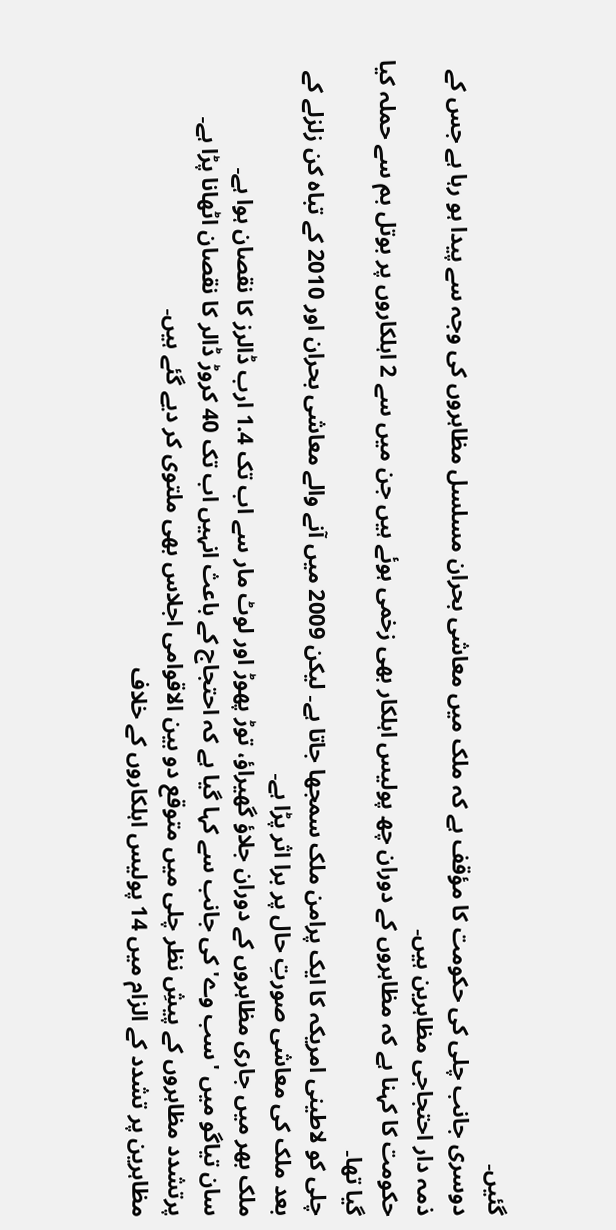گئیں۔
دوسری جانب چلی کی حکومت کا مؤقف ہے کہ ملک میں معاشی بحران مسلسل مظاہروں کی وجہ سے پیدا ہو رہا ہے جس کے ذمہ دار احتجاجی مظاہرین ہیں۔
حکومت کا کہنا ہے کہ مظاہروں کے دوران چھ پولیس اہلکار بھی زخمی ہوئے ہیں جن میں سے 2 اہلکاروں پر بوتل بم سے حملہ کیا گیا تھا۔
چلی کو لاطینی امریکہ کا ایک پرامن ملک سمجھا جاتا ہے۔ لیکن 2009 میں آنے والے معاشی بحران اور 2010 کے تباہ کن زلزلے کے بعد ملک کی معاشی صورتِ حال پر برا اثر پڑا ہے۔
ملک بھر میں جاری مظاہروں کے دوران جلاؤ گھیراؤ، توڑ پھوڑ اور لوٹ مار سے اب تک 1.4 ارب ڈالرز کا نقصان ہوا ہے۔
سان تیاگو میں 'سب وے' کی جانب سے کہا گیا ہے کہ احتجاج کے باعث انہیں اب تک 40 کروڑ ڈالر کا نقصان اٹھانا پڑا ہے۔
پرتشدد مظاہروں کے پیشِ نظر چلی میں متوقع دو بین الاقوامی اجلاس بھی ملتوی کر دیے گئے ہیں۔
مظاہرین پر تشدد کے الزام میں 14 پولیس اہلکاروں کے خلاف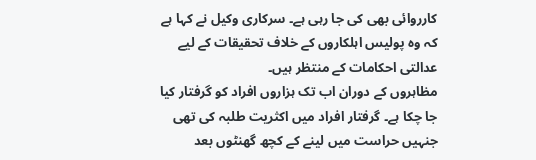کارروائی بھی کی جا رہی ہے۔ سرکاری وکیل نے کہا ہے کہ وہ پولیس اہلکاروں کے خلاف تحقیقات کے لیے عدالتی احکامات کے منتظر ہیں۔
مظاہروں کے دوران اب تک ہزاروں افراد کو گرفتار کیا جا چکا ہے۔ گرفتار افراد میں اکثریت طلبہ کی تھی جنہیں حراست میں لینے کے کچھ گھنٹوں بعد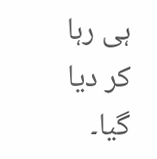ہی رہا کر دیا گیا۔